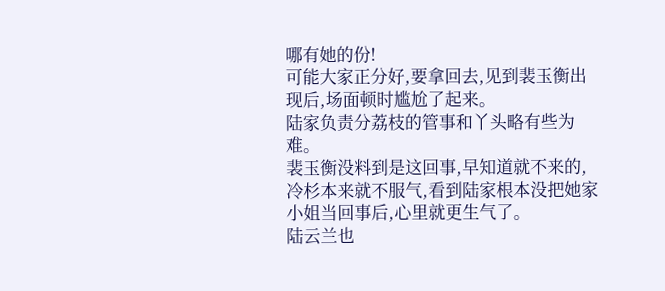哪有她的份!
可能大家正分好,要拿回去,见到裴玉衡出现后,场面顿时尴尬了起来。
陆家负责分荔枝的管事和丫头略有些为难。
裴玉衡没料到是这回事,早知道就不来的,冷杉本来就不服气,看到陆家根本没把她家小姐当回事后,心里就更生气了。
陆云兰也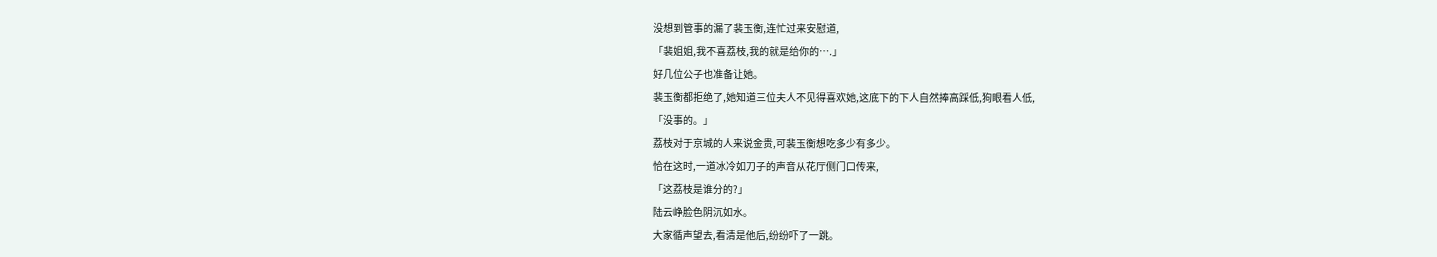没想到管事的漏了裴玉衡,连忙过来安慰道,
「裴姐姐,我不喜荔枝,我的就是给你的….」
好几位公子也准备让她。
裴玉衡都拒绝了,她知道三位夫人不见得喜欢她,这底下的下人自然捧高踩低,狗眼看人低,
「没事的。」
荔枝对于京城的人来说金贵,可裴玉衡想吃多少有多少。
恰在这时,一道冰冷如刀子的声音从花厅侧门口传来,
「这荔枝是谁分的?」
陆云峥脸色阴沉如水。
大家循声望去,看清是他后,纷纷吓了一跳。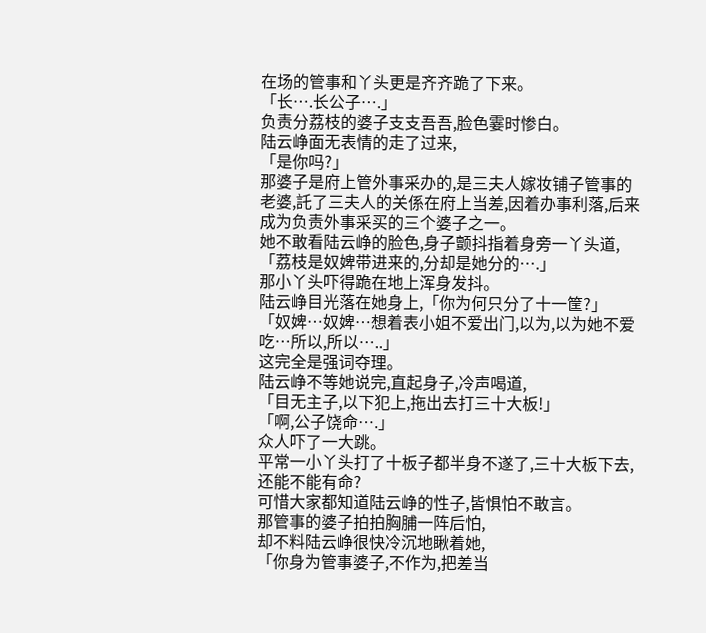在场的管事和丫头更是齐齐跪了下来。
「长….长公子….」
负责分荔枝的婆子支支吾吾,脸色霎时惨白。
陆云峥面无表情的走了过来,
「是你吗?」
那婆子是府上管外事采办的,是三夫人嫁妆铺子管事的老婆,託了三夫人的关係在府上当差,因着办事利落,后来成为负责外事采买的三个婆子之一。
她不敢看陆云峥的脸色,身子颤抖指着身旁一丫头道,「荔枝是奴婢带进来的,分却是她分的….」
那小丫头吓得跪在地上浑身发抖。
陆云峥目光落在她身上,「你为何只分了十一筐?」
「奴婢…奴婢…想着表小姐不爱出门,以为,以为她不爱吃…所以,所以…..」
这完全是强词夺理。
陆云峥不等她说完,直起身子,冷声喝道,
「目无主子,以下犯上,拖出去打三十大板!」
「啊,公子饶命….」
众人吓了一大跳。
平常一小丫头打了十板子都半身不遂了,三十大板下去,还能不能有命?
可惜大家都知道陆云峥的性子,皆惧怕不敢言。
那管事的婆子拍拍胸脯一阵后怕,
却不料陆云峥很快冷沉地瞅着她,
「你身为管事婆子,不作为,把差当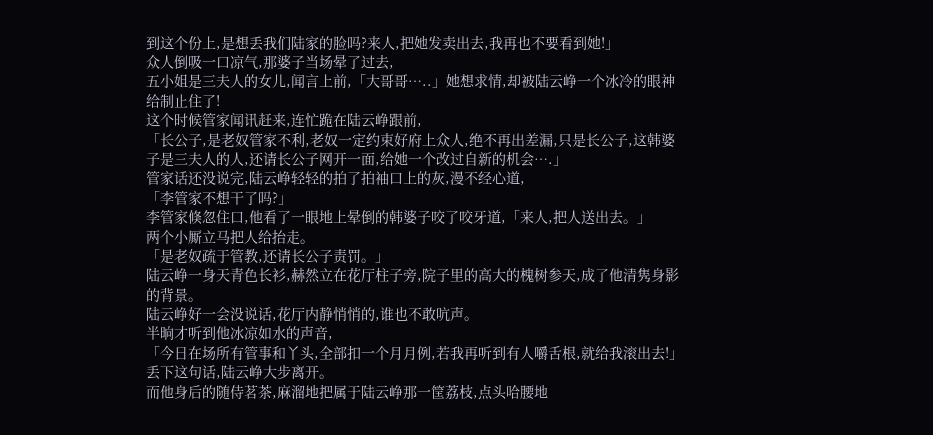到这个份上,是想丢我们陆家的脸吗?来人,把她发卖出去,我再也不要看到她!」
众人倒吸一口凉气,那婆子当场晕了过去,
五小姐是三夫人的女儿,闻言上前,「大哥哥…..」她想求情,却被陆云峥一个冰冷的眼神给制止住了!
这个时候管家闻讯赶来,连忙跪在陆云峥跟前,
「长公子,是老奴管家不利,老奴一定约束好府上众人,绝不再出差漏,只是长公子,这韩婆子是三夫人的人,还请长公子网开一面,给她一个改过自新的机会….」
管家话还没说完,陆云峥轻轻的拍了拍袖口上的灰,漫不经心道,
「李管家不想干了吗?」
李管家倏忽住口,他看了一眼地上晕倒的韩婆子咬了咬牙道,「来人,把人送出去。」
两个小厮立马把人给抬走。
「是老奴疏于管教,还请长公子责罚。」
陆云峥一身天青色长衫,赫然立在花厅柱子旁,院子里的高大的槐树参天,成了他清隽身影的背景。
陆云峥好一会没说话,花厅内静悄悄的,谁也不敢吭声。
半晌才听到他冰凉如水的声音,
「今日在场所有管事和丫头,全部扣一个月月例,若我再听到有人嚼舌根,就给我滚出去!」
丢下这句话,陆云峥大步离开。
而他身后的随侍茗茶,麻溜地把属于陆云峥那一筐荔枝,点头哈腰地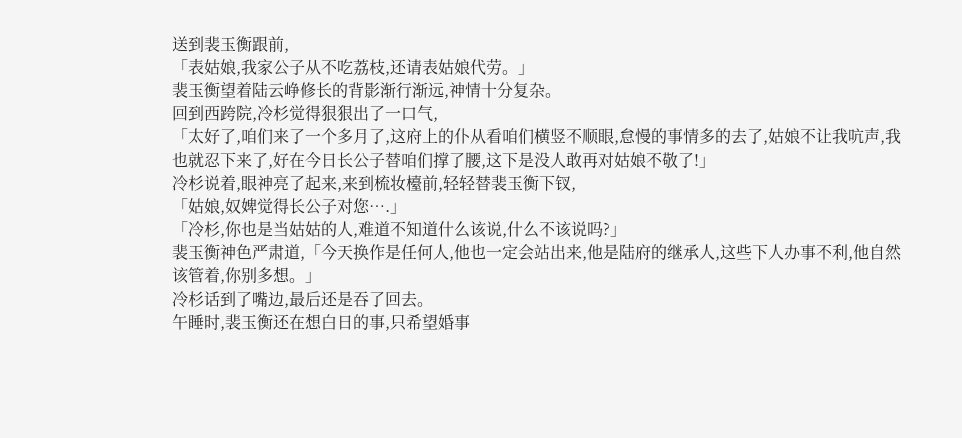送到裴玉衡跟前,
「表姑娘,我家公子从不吃荔枝,还请表姑娘代劳。」
裴玉衡望着陆云峥修长的背影渐行渐远,神情十分复杂。
回到西跨院,冷杉觉得狠狠出了一口气,
「太好了,咱们来了一个多月了,这府上的仆从看咱们横竖不顺眼,怠慢的事情多的去了,姑娘不让我吭声,我也就忍下来了,好在今日长公子替咱们撑了腰,这下是没人敢再对姑娘不敬了!」
冷杉说着,眼神亮了起来,来到梳妆檯前,轻轻替裴玉衡下钗,
「姑娘,奴婢觉得长公子对您….」
「冷杉,你也是当姑姑的人,难道不知道什么该说,什么不该说吗?」
裴玉衡神色严肃道,「今天换作是任何人,他也一定会站出来,他是陆府的继承人,这些下人办事不利,他自然该管着,你别多想。」
冷杉话到了嘴边,最后还是吞了回去。
午睡时,裴玉衡还在想白日的事,只希望婚事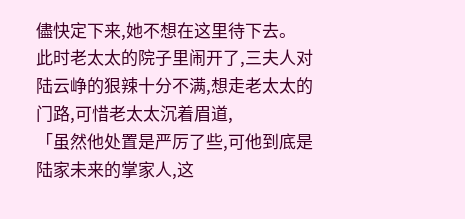儘快定下来,她不想在这里待下去。
此时老太太的院子里闹开了,三夫人对陆云峥的狠辣十分不满,想走老太太的门路,可惜老太太沉着眉道,
「虽然他处置是严厉了些,可他到底是陆家未来的掌家人,这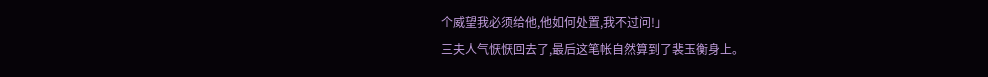个威望我必须给他,他如何处置,我不过问!」
三夫人气恹恹回去了,最后这笔帐自然算到了裴玉衡身上。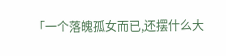「一个落魄孤女而已,还摆什么大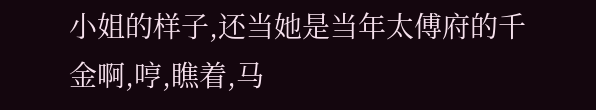小姐的样子,还当她是当年太傅府的千金啊,哼,瞧着,马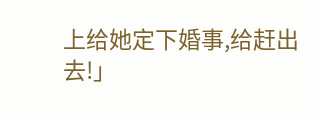上给她定下婚事,给赶出去!」